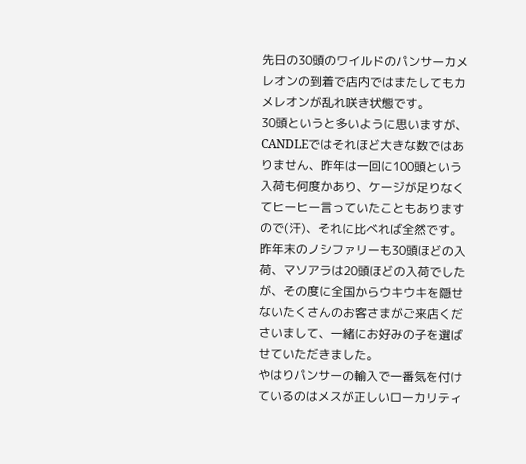先日の30頭のワイルドのパンサーカメレオンの到着で店内ではまたしてもカメレオンが乱れ咲き状態です。
30頭というと多いように思いますが、CANDLEではそれほど大きな数ではありません、昨年は一回に100頭という入荷も何度かあり、ケージが足りなくてヒーヒー言っていたこともありますので(汗)、それに比べれば全然です。
昨年末のノシファリーも30頭ほどの入荷、マソアラは20頭ほどの入荷でしたが、その度に全国からウキウキを隠せないたくさんのお客さまがご来店くださいまして、一緒にお好みの子を選ばせていただきました。
やはりパンサーの輸入で一番気を付けているのはメスが正しいローカリティ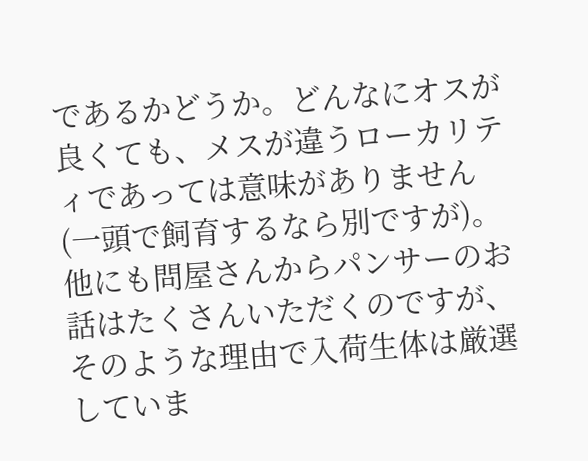であるかどうか。どんなにオスが良くても、メスが違うローカリティであっては意味がありません(一頭で飼育するなら別ですが)。
他にも問屋さんからパンサーのお話はたくさんいただくのですが、そのような理由で入荷生体は厳選していま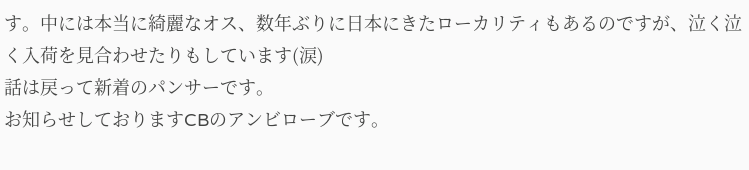す。中には本当に綺麗なオス、数年ぶりに日本にきたローカリティもあるのですが、泣く泣く入荷を見合わせたりもしています(涙)
話は戻って新着のパンサーです。
お知らせしておりますCBのアンビローブです。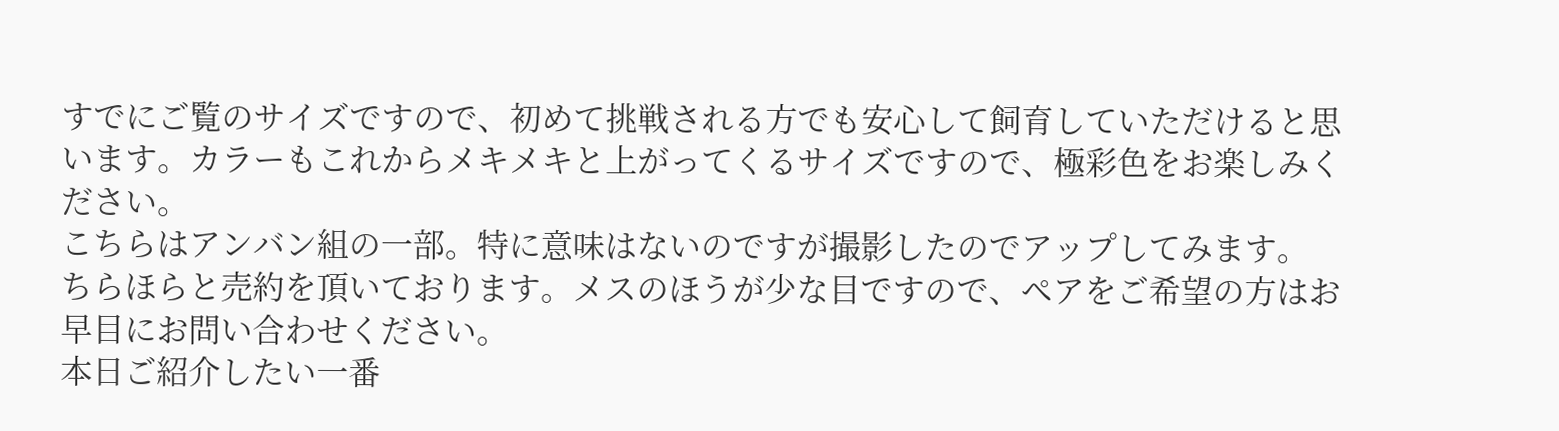すでにご覧のサイズですので、初めて挑戦される方でも安心して飼育していただけると思います。カラーもこれからメキメキと上がってくるサイズですので、極彩色をお楽しみください。
こちらはアンバン組の一部。特に意味はないのですが撮影したのでアップしてみます。
ちらほらと売約を頂いております。メスのほうが少な目ですので、ペアをご希望の方はお早目にお問い合わせください。
本日ご紹介したい一番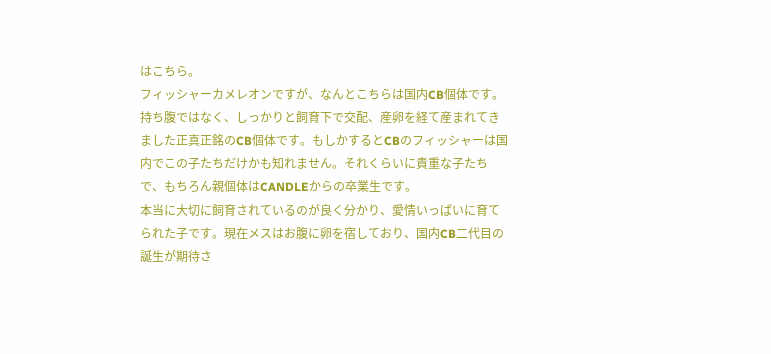はこちら。
フィッシャーカメレオンですが、なんとこちらは国内CB個体です。持ち腹ではなく、しっかりと飼育下で交配、産卵を経て産まれてきました正真正銘のCB個体です。もしかするとCBのフィッシャーは国内でこの子たちだけかも知れません。それくらいに貴重な子たちで、もちろん親個体はCANDLEからの卒業生です。
本当に大切に飼育されているのが良く分かり、愛情いっぱいに育てられた子です。現在メスはお腹に卵を宿しており、国内CB二代目の誕生が期待さ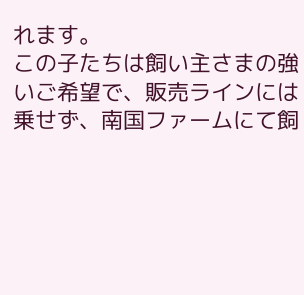れます。
この子たちは飼い主さまの強いご希望で、販売ラインには乗せず、南国ファームにて飼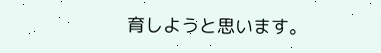育しようと思います。